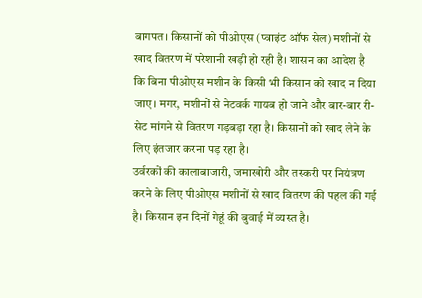बागपत। किसानों को पीओएस (प्वाइंट ऑफ सेल) मशीनों से खाद वितरण में परेशानी खड़ी हो रही है। शासन का आदेश है कि बिना पीओएस मशीन के किसी भी किसान को खाद न दिया जाए। मगर, मशीनों से नेटवर्क गायब हो जाने और बार-बार री-सेट मांगने से वितरण गड़बड़ा रहा है। किसानों को खाद लेने के लिए इंतजार करना पड़ रहा है।
उर्वरकों की कालाबाजारी, जमाखोरी और तस्करी पर नियंत्रण करने के लिए पीओएस मशीनों से खाद वितरण की पहल की गई है। किसान इन दिनों गेहूं की बुवाई में व्यस्त है।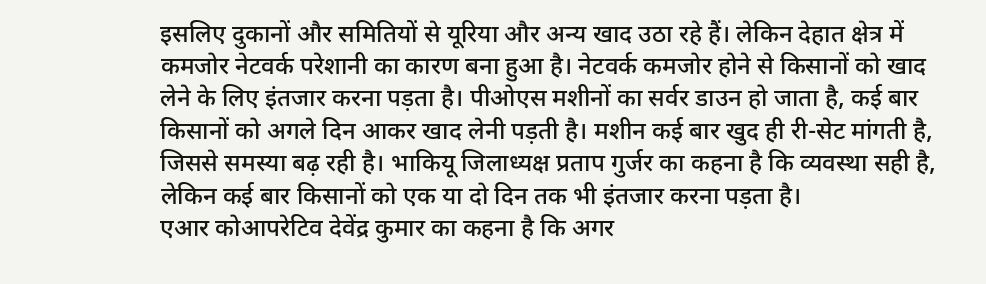इसलिए दुकानों और समितियों से यूरिया और अन्य खाद उठा रहे हैं। लेकिन देहात क्षेत्र में कमजोर नेटवर्क परेशानी का कारण बना हुआ है। नेटवर्क कमजोर होने से किसानों को खाद लेने के लिए इंतजार करना पड़ता है। पीओएस मशीनों का सर्वर डाउन हो जाता है, कई बार किसानों को अगले दिन आकर खाद लेनी पड़ती है। मशीन कई बार खुद ही री-सेट मांगती है, जिससे समस्या बढ़ रही है। भाकियू जिलाध्यक्ष प्रताप गुर्जर का कहना है कि व्यवस्था सही है, लेकिन कई बार किसानों को एक या दो दिन तक भी इंतजार करना पड़ता है।
एआर कोआपरेटिव देवेंद्र कुमार का कहना है कि अगर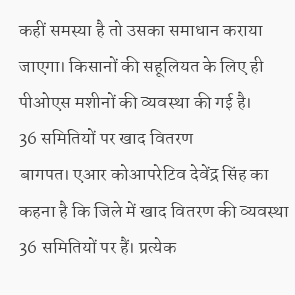कहीं समस्या है तो उसका समाधान कराया जाएगा। किसानों की सहूलियत के लिए ही पीओएस मशीनों की व्यवस्था की गई है।
36 समितियों पर खाद वितरण
बागपत। एआर कोआपरेटिव देवेंद्र सिंह का कहना है कि जिले में खाद वितरण की व्यवस्था 36 समितियों पर हैं। प्रत्येक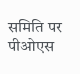समिति पर पीओएस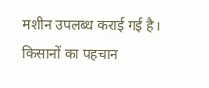मशीन उपलब्ध कराई गई है।
किसानों का पहचान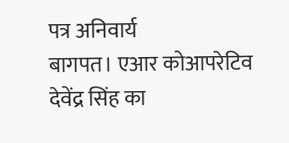पत्र अनिवार्य
बागपत। एआर कोआपरेटिव देवेंद्र सिंह का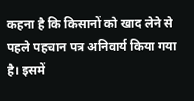कहना है कि किसानों को खाद लेने से पहले पहचान पत्र अनिवार्य किया गया है। इसमें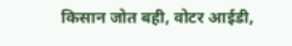किसान जोत बही, वोटर आईडी,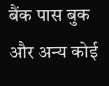बैंक पास बुक और अन्य कोई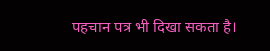पहचान पत्र भी दिखा सकता है।